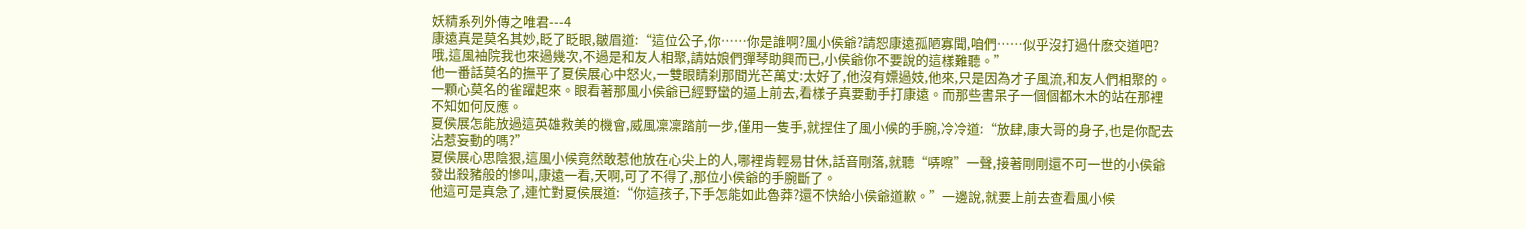妖精系列外傳之唯君---4
康遠真是莫名其妙,眨了眨眼,皺眉道:“這位公子,你……你是誰啊?風小侯爺?請恕康遠孤陋寡聞,咱們……似乎沒打過什麽交道吧?哦,這風袖院我也來過幾次,不過是和友人相聚,請姑娘們彈琴助興而已,小侯爺你不要說的這樣難聽。”
他一番話莫名的撫平了夏侯展心中怒火,一雙眼睛刹那間光芒萬丈:太好了,他沒有嫖過妓,他來,只是因為才子風流,和友人們相聚的。
一顆心莫名的雀躍起來。眼看著那風小侯爺已經野蠻的逼上前去,看樣子真要動手打康遠。而那些書呆子一個個都木木的站在那裡不知如何反應。
夏侯展怎能放過這英雄救美的機會,威風凜凜踏前一步,僅用一隻手,就捏住了風小候的手腕,冷冷道:“放肆,康大哥的身子,也是你配去沾惹妄動的嗎?”
夏侯展心思陰狠,這風小候竟然敢惹他放在心尖上的人,哪裡肯輕易甘休,話音剛落,就聽“哢嚓”一聲,接著剛剛還不可一世的小侯爺發出殺豬般的慘叫,康遠一看,天啊,可了不得了,那位小侯爺的手腕斷了。
他這可是真急了,連忙對夏侯展道:“你這孩子,下手怎能如此魯莽?還不快給小侯爺道歉。”一邊說,就要上前去查看風小候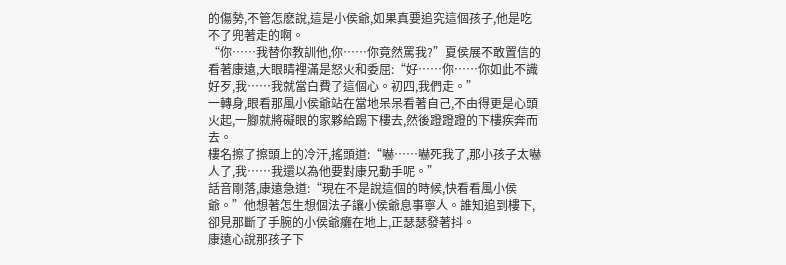的傷勢,不管怎麽說,這是小侯爺,如果真要追究這個孩子,他是吃不了兜著走的啊。
“你……我替你教訓他,你……你竟然罵我?”夏侯展不敢置信的看著康遠,大眼睛裡滿是怒火和委屈:“好……你……你如此不識好歹,我……我就當白費了這個心。初四,我們走。”
一轉身,眼看那風小侯爺站在當地呆呆看著自己,不由得更是心頭火起,一腳就將礙眼的家夥給踢下樓去,然後蹬蹬蹬的下樓疾奔而去。
樓名擦了擦頭上的冷汗,搖頭道:“嚇……嚇死我了,那小孩子太嚇人了,我……我還以為他要對康兄動手呢。”
話音剛落,康遠急道:“現在不是說這個的時候,快看看風小侯爺。”他想著怎生想個法子讓小侯爺息事寧人。誰知追到樓下,卻見那斷了手腕的小侯爺癱在地上,正瑟瑟發著抖。
康遠心說那孩子下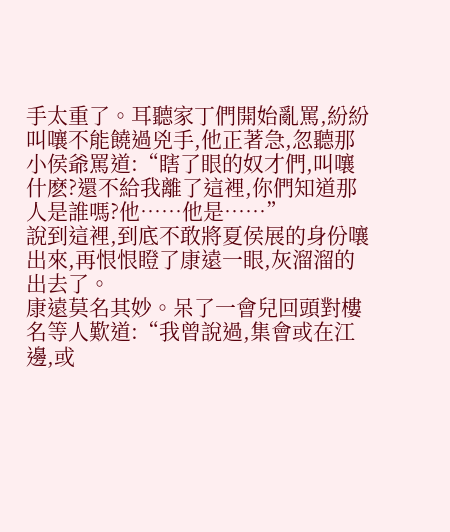手太重了。耳聽家丁們開始亂罵,紛紛叫嚷不能饒過兇手,他正著急,忽聽那小侯爺罵道:“瞎了眼的奴才們,叫嚷什麽?還不給我離了這裡,你們知道那人是誰嗎?他……他是……”
說到這裡,到底不敢將夏侯展的身份嚷出來,再恨恨瞪了康遠一眼,灰溜溜的出去了。
康遠莫名其妙。呆了一會兒回頭對樓名等人歎道:“我曾說過,集會或在江邊,或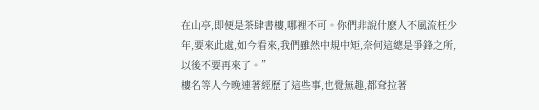在山亭,即便是茶肆書樓,哪裡不可。你們非說什麽人不風流枉少年,要來此處,如今看來,我們雖然中規中矩,奈何這總是爭鋒之所,以後不要再來了。”
樓名等人今晚連著經歷了這些事,也覺無趣,都耷拉著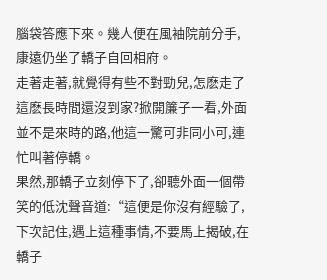腦袋答應下來。幾人便在風袖院前分手,康遠仍坐了轎子自回相府。
走著走著,就覺得有些不對勁兒,怎麽走了這麽長時間還沒到家?掀開簾子一看,外面並不是來時的路,他這一驚可非同小可,連忙叫著停轎。
果然,那轎子立刻停下了,卻聽外面一個帶笑的低沈聲音道:“這便是你沒有經驗了,下次記住,遇上這種事情,不要馬上揭破,在轎子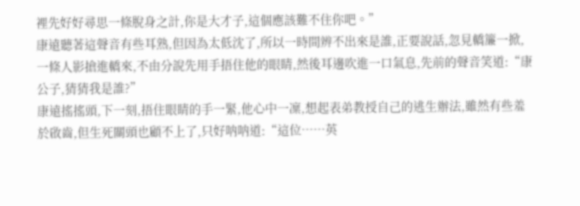裡先好好尋思一條脫身之計,你是大才子,這個應該難不住你吧。”
康遠聽著這聲音有些耳熟,但因為太低沈了,所以一時間辨不出來是誰,正要說話,忽見轎簾一掀,一條人影搶進轎來,不由分說先用手捂住他的眼睛,然後耳邊吹進一口氣息,先前的聲音笑道:“康公子,猜猜我是誰?”
康遠搖搖頭,下一刻,捂住眼睛的手一緊,他心中一凜,想起表弟教授自己的逃生辦法,雖然有些羞於啟齒,但生死關頭也顧不上了,只好呐呐道:“這位……英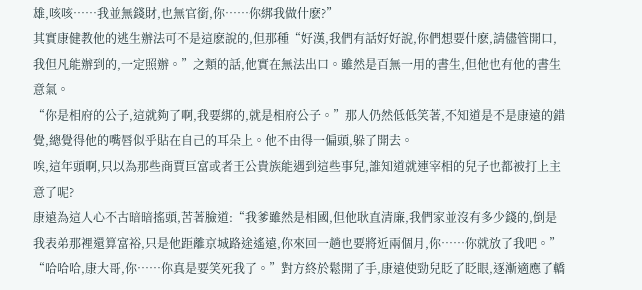雄,咳咳……我並無錢財,也無官銜,你……你綁我做什麽?”
其實康健教他的逃生辦法可不是這麽說的,但那種“好漢,我們有話好好說,你們想要什麽,請儘管開口,我但凡能辦到的,一定照辦。”之類的話,他實在無法出口。雖然是百無一用的書生,但他也有他的書生意氣。
“你是相府的公子,這就夠了啊,我要綁的,就是相府公子。”那人仍然低低笑著,不知道是不是康遠的錯覺,總覺得他的嘴唇似乎貼在自己的耳朵上。他不由得一偏頭,躲了開去。
唉,這年頭啊,只以為那些商賈巨富或者王公貴族能遇到這些事兒,誰知道就連宰相的兒子也都被打上主意了呢?
康遠為這人心不古暗暗搖頭,苦著臉道:“我爹雖然是相國,但他耿直清廉,我們家並沒有多少錢的,倒是我表弟那裡還算富裕,只是他距離京城路途遙遠,你來回一趟也要將近兩個月,你……你就放了我吧。”
“哈哈哈,康大哥,你……你真是要笑死我了。”對方終於鬆開了手,康遠使勁兒眨了眨眼,逐漸適應了轎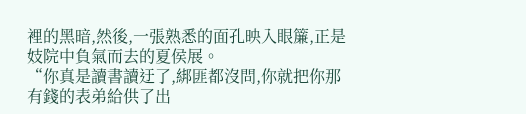裡的黑暗,然後,一張熟悉的面孔映入眼簾,正是妓院中負氣而去的夏侯展。
“你真是讀書讀迂了,綁匪都沒問,你就把你那有錢的表弟給供了出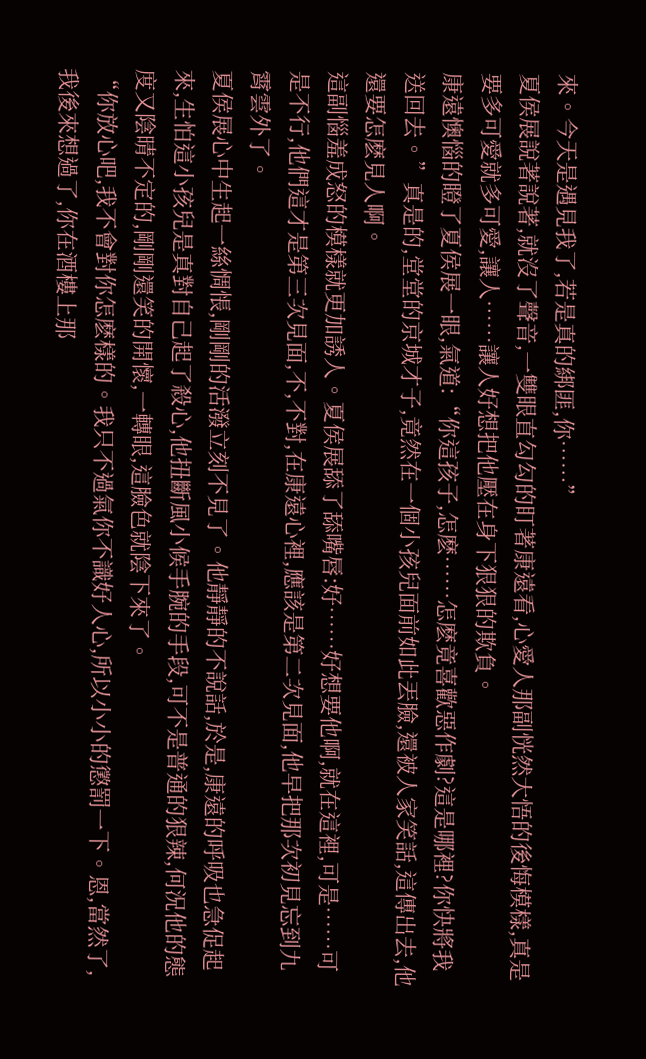來。今天是遇見我了,若是真的綁匪,你……”
夏侯展說著說著,就沒了聲音,一雙眼直勾勾的盯著康遠看,心愛人那副恍然大悟的後悔模樣,真是要多可愛就多可愛,讓人……讓人好想把他壓在身下狠狠的欺負。
康遠懊惱的瞪了夏侯展一眼,氣道:“你這孩子,怎麽……怎麽竟喜歡惡作劇?這是哪裡?你快將我送回去。”真是的,堂堂的京城才子,竟然在一個小孩兒面前如此丟臉,還被人家笑話,這傳出去,他還要怎麽見人啊。
這副惱羞成怒的模樣就更加誘人。夏侯展舔了舔嘴唇:好……好想要他啊,就在這裡,可是……可是不行,他們這才是第三次見面,不,不對,在康遠心裡,應該是第二次見面,他早把那次初見忘到九霄雲外了。
夏侯展心中生起一絲惆悵,剛剛的活潑立刻不見了。他靜靜的不說話,於是,康遠的呼吸也急促起來,生怕這小孩兒是真對自己起了殺心,他扭斷風小候手腕的手段,可不是普通的狠辣,何況他的態度又陰晴不定的,剛剛還笑的開懷,一轉眼,這臉色就陰下來了。
“你放心吧,我不會對你怎麽樣的。我只不過氣你不識好人心,所以小小的懲罰一下。恩,當然了,我後來想過了,你在酒樓上那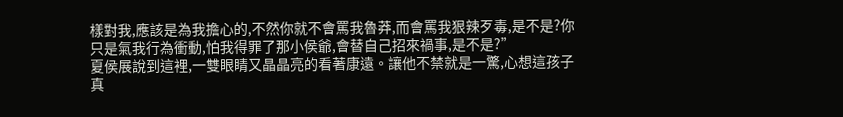樣對我,應該是為我擔心的,不然你就不會罵我魯莽,而會罵我狠辣歹毒,是不是?你只是氣我行為衝動,怕我得罪了那小侯爺,會替自己招來禍事,是不是?”
夏侯展說到這裡,一雙眼睛又晶晶亮的看著康遠。讓他不禁就是一驚,心想這孩子真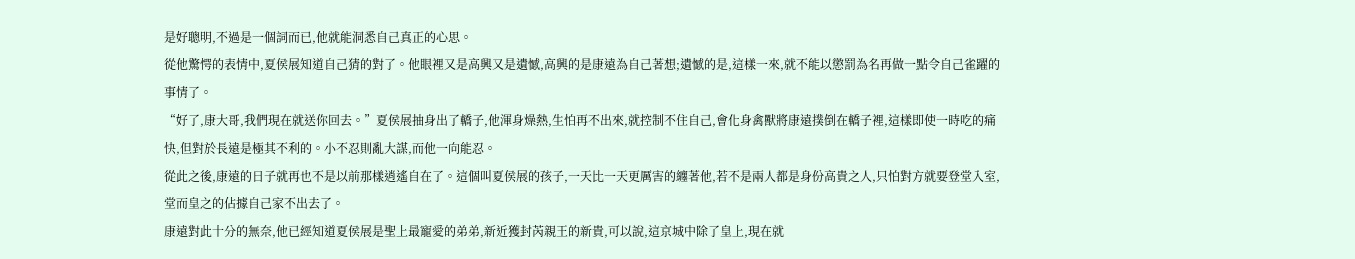是好聰明,不過是一個詞而已,他就能洞悉自己真正的心思。
從他驚愕的表情中,夏侯展知道自己猜的對了。他眼裡又是高興又是遺憾,高興的是康遠為自己著想;遺憾的是,這樣一來,就不能以懲罰為名再做一點令自己雀躍的事情了。
“好了,康大哥,我們現在就送你回去。”夏侯展抽身出了轎子,他渾身燥熱,生怕再不出來,就控制不住自己,會化身禽獸將康遠撲倒在轎子裡,這樣即使一時吃的痛快,但對於長遠是極其不利的。小不忍則亂大謀,而他一向能忍。
從此之後,康遠的日子就再也不是以前那樣逍遙自在了。這個叫夏侯展的孩子,一天比一天更厲害的纏著他,若不是兩人都是身份高貴之人,只怕對方就要登堂入室,堂而皇之的佔據自己家不出去了。
康遠對此十分的無奈,他已經知道夏侯展是聖上最寵愛的弟弟,新近獲封芮親王的新貴,可以說,這京城中除了皇上,現在就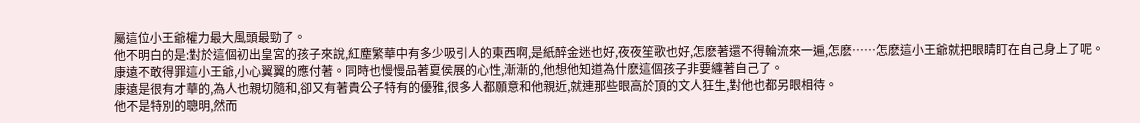屬這位小王爺權力最大風頭最勁了。
他不明白的是:對於這個初出皇宮的孩子來說,紅塵繁華中有多少吸引人的東西啊,是紙醉金迷也好,夜夜笙歌也好,怎麽著還不得輪流來一遍,怎麽……怎麽這小王爺就把眼睛盯在自己身上了呢。
康遠不敢得罪這小王爺,小心翼翼的應付著。同時也慢慢品著夏侯展的心性,漸漸的,他想他知道為什麽這個孩子非要纏著自己了。
康遠是很有才華的,為人也親切隨和,卻又有著貴公子特有的優雅,很多人都願意和他親近,就連那些眼高於頂的文人狂生,對他也都另眼相待。
他不是特別的聰明,然而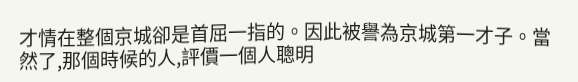才情在整個京城卻是首屈一指的。因此被譽為京城第一才子。當然了,那個時候的人,評價一個人聰明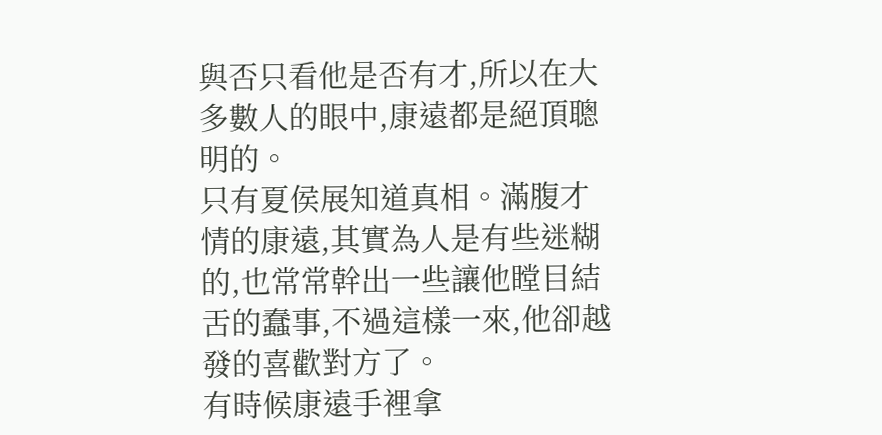與否只看他是否有才,所以在大多數人的眼中,康遠都是絕頂聰明的。
只有夏侯展知道真相。滿腹才情的康遠,其實為人是有些迷糊的,也常常幹出一些讓他瞠目結舌的蠢事,不過這樣一來,他卻越發的喜歡對方了。
有時候康遠手裡拿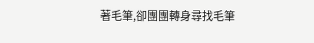著毛筆,卻團團轉身尋找毛筆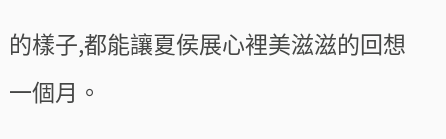的樣子,都能讓夏侯展心裡美滋滋的回想一個月。